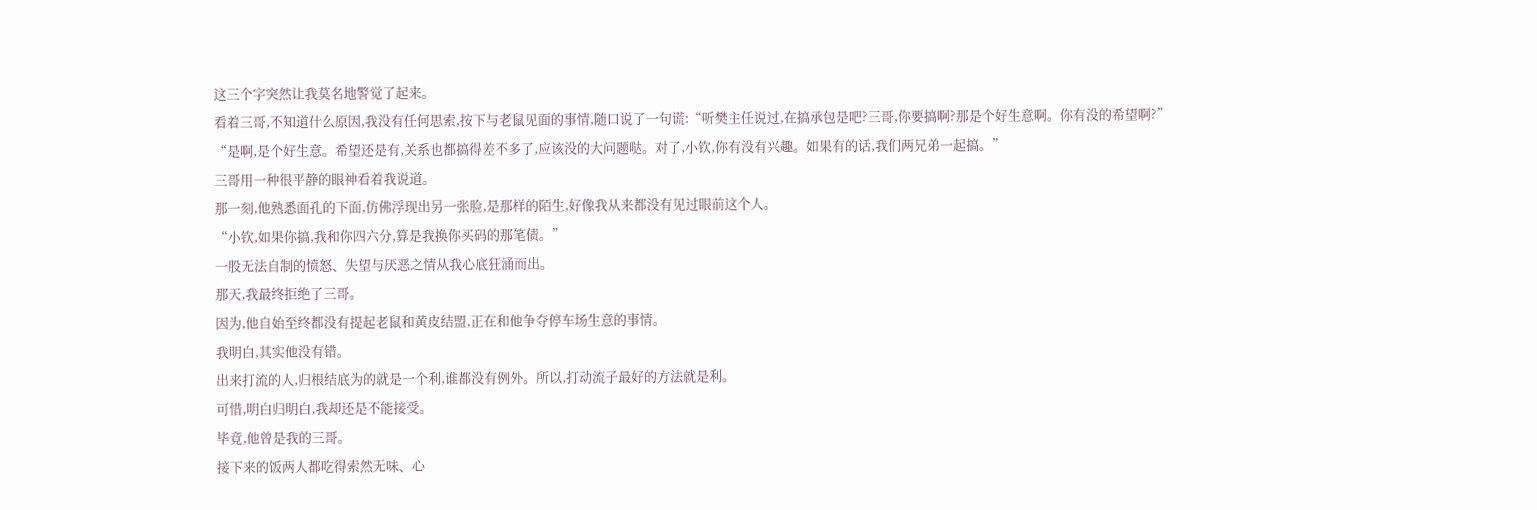这三个字突然让我莫名地警觉了起来。
看着三哥,不知道什么原因,我没有任何思索,按下与老鼠见面的事情,随口说了一句谎:“听樊主任说过,在搞承包是吧?三哥,你要搞啊?那是个好生意啊。你有没的希望啊?”
“是啊,是个好生意。希望还是有,关系也都搞得差不多了,应该没的大问题哒。对了,小钦,你有没有兴趣。如果有的话,我们两兄弟一起搞。”
三哥用一种很平静的眼神看着我说道。
那一刻,他熟悉面孔的下面,仿佛浮现出另一张脸,是那样的陌生,好像我从来都没有见过眼前这个人。
“小钦,如果你搞,我和你四六分,算是我换你买码的那笔债。”
一股无法自制的愤怒、失望与厌恶之情从我心底狂涌而出。
那天,我最终拒绝了三哥。
因为,他自始至终都没有提起老鼠和黄皮结盟,正在和他争夺停车场生意的事情。
我明白,其实他没有错。
出来打流的人,归根结底为的就是一个利,谁都没有例外。所以,打动流子最好的方法就是利。
可惜,明白归明白,我却还是不能接受。
毕竟,他曾是我的三哥。
接下来的饭两人都吃得索然无味、心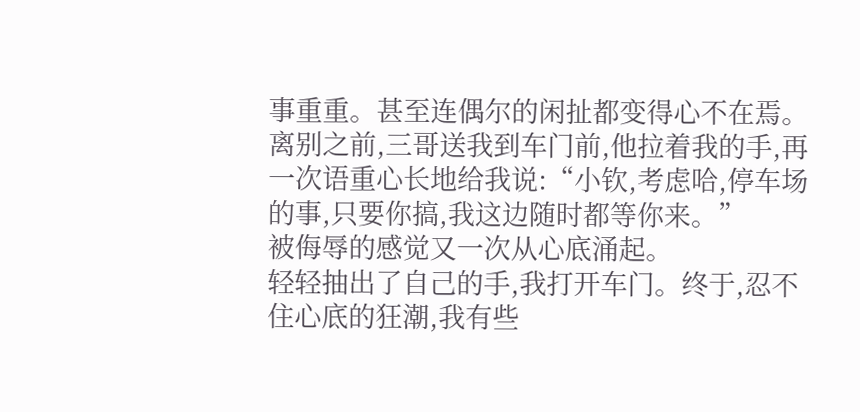事重重。甚至连偶尔的闲扯都变得心不在焉。
离别之前,三哥送我到车门前,他拉着我的手,再一次语重心长地给我说:“小钦,考虑哈,停车场的事,只要你搞,我这边随时都等你来。”
被侮辱的感觉又一次从心底涌起。
轻轻抽出了自己的手,我打开车门。终于,忍不住心底的狂潮,我有些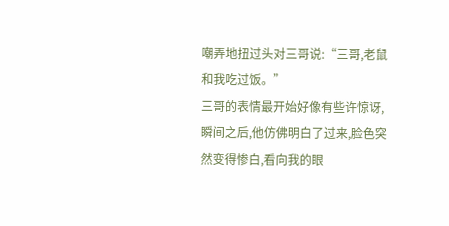嘲弄地扭过头对三哥说:“三哥,老鼠和我吃过饭。”
三哥的表情最开始好像有些许惊讶,瞬间之后,他仿佛明白了过来,脸色突然变得惨白,看向我的眼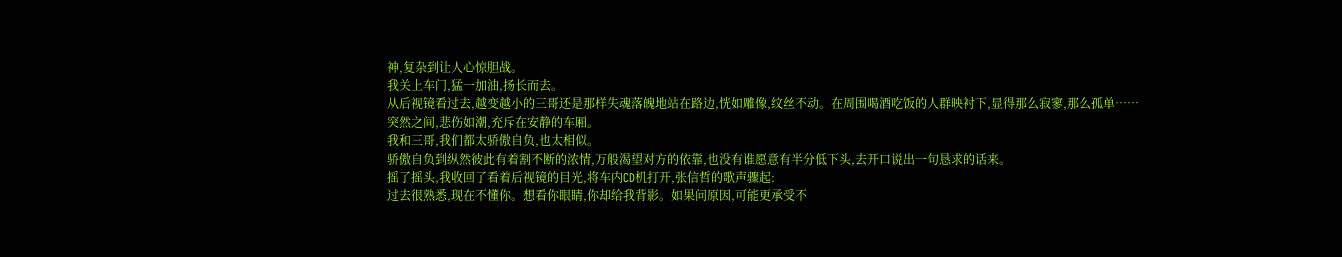神,复杂到让人心惊胆战。
我关上车门,猛一加油,扬长而去。
从后视镜看过去,越变越小的三哥还是那样失魂落魄地站在路边,恍如雕像,纹丝不动。在周围喝酒吃饭的人群映衬下,显得那么寂寥,那么孤单……
突然之间,悲伤如潮,充斥在安静的车厢。
我和三哥,我们都太骄傲自负,也太相似。
骄傲自负到纵然彼此有着割不断的浓情,万般渴望对方的依靠,也没有谁愿意有半分低下头,去开口说出一句恳求的话来。
摇了摇头,我收回了看着后视镜的目光,将车内CD机打开,张信哲的歌声骤起:
过去很熟悉,现在不懂你。想看你眼睛,你却给我背影。如果问原因,可能更承受不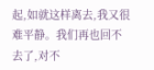起,如就这样离去,我又很难平静。我们再也回不去了,对不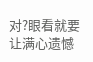对?眼看就要让满心遗憾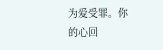为爱受罪。你的心回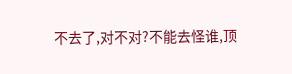不去了,对不对?不能去怪谁,顶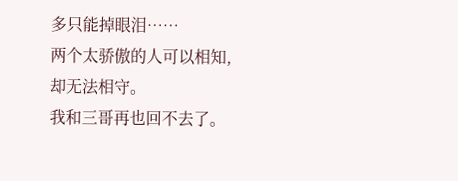多只能掉眼泪……
两个太骄傲的人可以相知,却无法相守。
我和三哥再也回不去了。